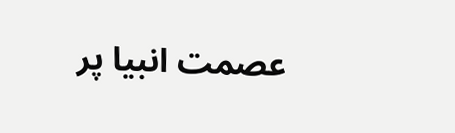عصمت انبیا پر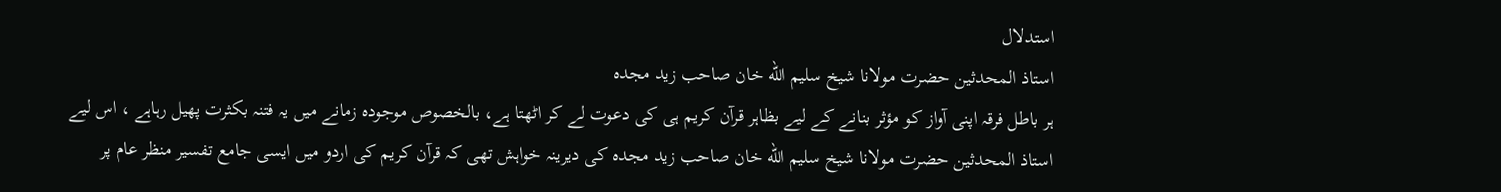استدلال
استاذ المحدثین حضرت مولانا شیخ سلیم الله خان صاحب زید مجدہ
ہر باطل فرقہ اپنی آواز کو مؤثر بنانے کے لیے بظاہر قرآن کریم ہی کی دعوت لے کر اٹھتا ہے، بالخصوص موجودہ زمانے میں یہ فتنہ بکثرت پھیل رہاہے ، اس لیے استاذ المحدثین حضرت مولانا شیخ سلیم الله خان صاحب زید مجدہ کی دیرینہ خواہش تھی کہ قرآن کریم کی اردو میں ایسی جامع تفسیر منظر عام پر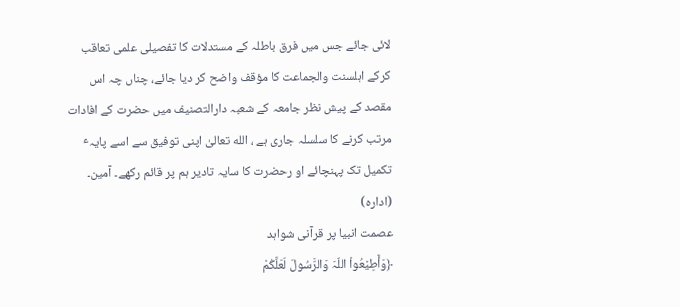لائی جائے جس میں فرق باطلہ کے مستدلات کا تفصیلی علمی تعاقب کرکے اہلسنت والجماعت کا مؤقف واضح کر دیا جائے، چناں چہ اس مقصد کے پیش نظر جامعہ کے شعبہ دارالتصنیف میں حضرت کے افادات مرتب کرنے کا سلسلہ جاری ہے ، الله تعالیٰ اپنی توفیق سے اسے پایہٴ تکمیل تک پہنچائے او رحضرت کا سایہ تادیر ہم پر قائم رکھے۔ آمین۔ (ادارہ)
عصمت انبیا پر قرآنی شواہد
﴿وَأَطِیْعُواْ اللّہَ وَالرَّسُولَ لَعَلَّکُمْ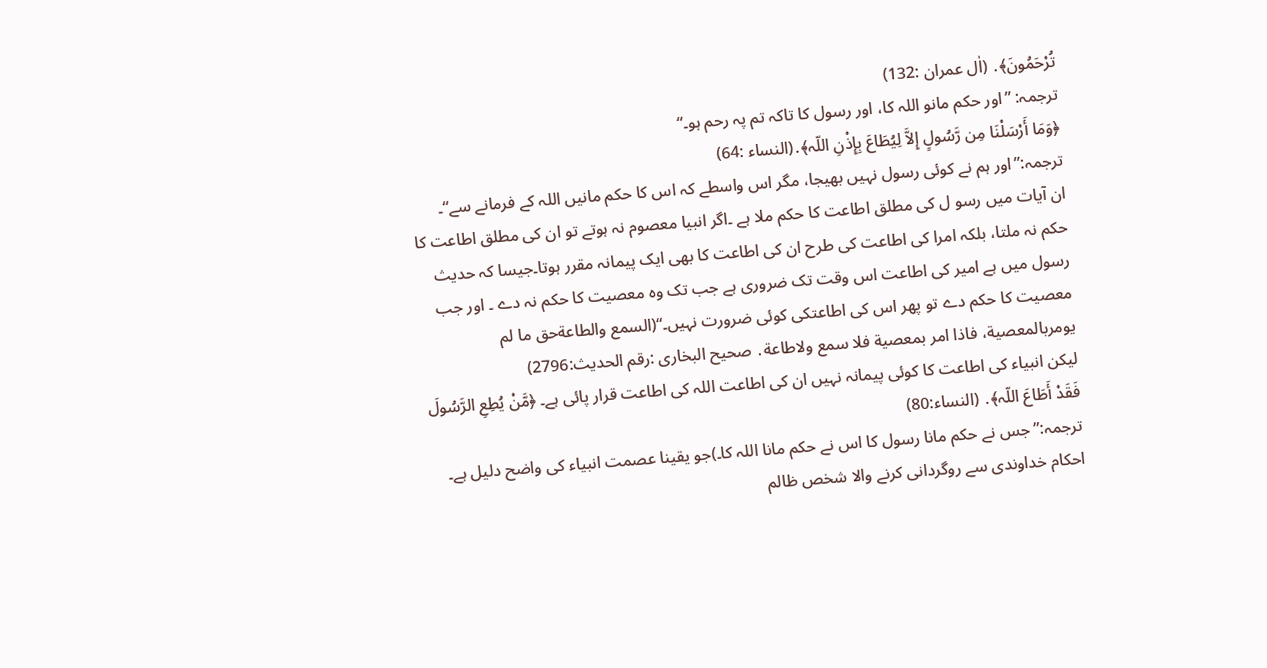تُرْحَمُونَ﴾․ (اٰل عمران :132)
ترجمہ: ”اور حکم مانو اللہ کا، اور رسول کا تاکہ تم پہ رحم ہو۔“
﴿وَمَا أَرْسَلْنَا مِن رَّسُولٍ إِلاَّ لِیُطَاعَ بِإِذْنِ اللّہ﴾․(النساء :64)
ترجمہ:”اور ہم نے کوئی رسول نہیں بھیجا، مگر اس واسطے کہ اس کا حکم مانیں اللہ کے فرمانے سے“۔
ان آیات میں رسو ل کی مطلق اطاعت کا حکم ملا ہے ۔اگر انبیا معصوم نہ ہوتے تو ان کی مطلق اطاعت کا حکم نہ ملتا، بلکہ امرا کی اطاعت کی طرح ان کی اطاعت کا بھی ایک پیمانہ مقرر ہوتا۔جیسا کہ حدیث رسول میں ہے امیر کی اطاعت اس وقت تک ضروری ہے جب تک وہ معصیت کا حکم نہ دے ۔ اور جب معصیت کا حکم دے تو پھر اس کی اطاعتکی کوئی ضرورت نہیں۔“(السمع والطاعةحق ما لم یومربالمعصیة، فاذا امر بمعصیة فلا سمع ولاطاعة․ صحیح البخاری :رقم الحدیث:2796)
لیکن انبیاء کی اطاعت کا کوئی پیمانہ نہیں ان کی اطاعت اللہ کی اطاعت قرار پائی ہے۔ ﴿مَّنْ یُطِعِ الرَّسُولَ فَقَدْ أَطَاعَ اللّہ﴾․ (النساء:80)
ترجمہ:”جس نے حکم مانا رسول کا اس نے حکم مانا اللہ کا۔)جو یقینا عصمت انبیاء کی واضح دلیل ہے۔
احکام خداوندی سے روگردانی کرنے والا شخص ظالم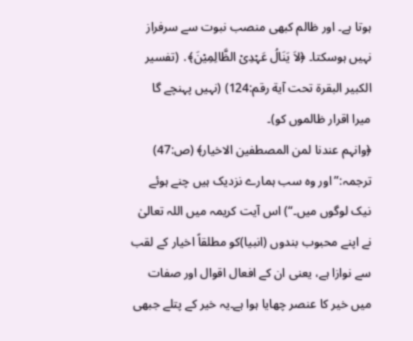ہوتا ہے۔ اور ظالم کبھی منصب نبوت سے سرفراز نہیں ہوسکتا۔ ﴿لاَ یَنَالُ عَہْدِیْ الظَّالِمِیْنَ﴾․ (تفسیر الکبیر البقرة تحت آیة رقم:124) (نہیں پہنچے گا میرا اقرار ظالموں کو)۔
﴿وانہم عندنا لمن المصطفین الاخیار﴾ (ص:47)
ترجمہ:”اور وہ سب ہمارے نزدیک ہیں چنے ہوئے نیک لوگوں میں۔“) اس آیت کریمہ میں اللہ تعالیٰ نے اپنے محبوب بندوں (انبیا)کو مطلقاً اخیار کے لقب سے نوازا ہے، یعنی ان کے افعال اقوال اور صفات میں خیر کا عنصر چھایا ہوا ہے۔یہ خیر کے پتلے جبھی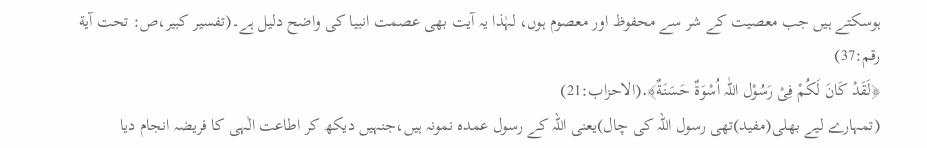ہوسکتے ہیں جب معصیت کے شر سے محفوظ اور معصوم ہوں، لہٰذا یہ آیت بھی عصمت انبیا کی واضح دلیل ہے۔(تفسیر کبیر،ص: تحت آیة رقم:37)
﴿لَقَدْ کَانَ لَکُمْ فِیْ رَسُوْل اللّٰہ اُسْوَةٌ حَسَنَةٌ﴾․(الاحزاب:21)
(تمہارے لیے بھلی(مفید)تھی رسول اللہ کی چال)یعنی اللہ کے رسول عمدہ نمونہ ہیں،جنہیں دیکھ کر اطاعت الٰہی کا فریضہ انجام دیا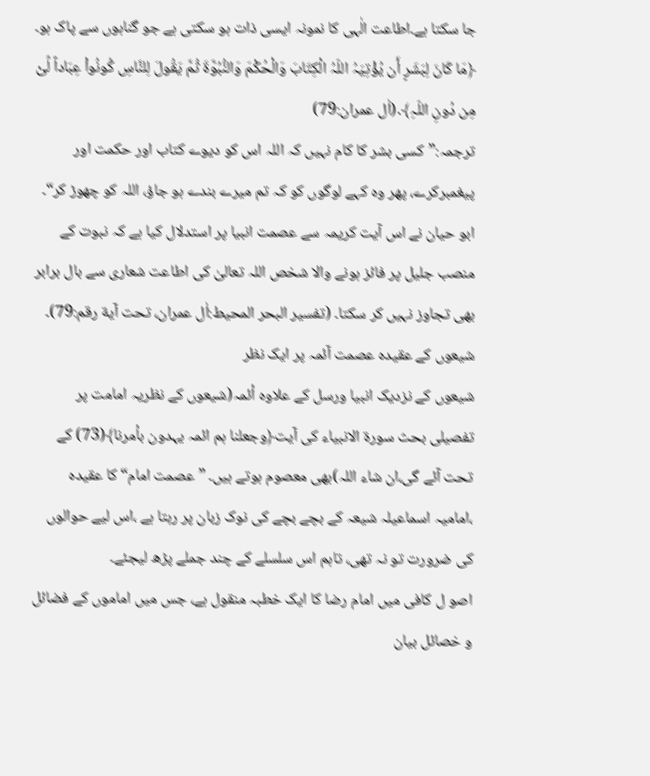جا سکتا ہے۔اطاعت الٰہی کا نمونہ ایسی ذات ہو سکتی ہے جو گناہوں سے پاک ہو۔
﴿مَا کَانَ لِبَشَرٍ أَن یُؤْتِیَہُ اللّہُ الْکِتَابَ وَالْحُکْمَ وَالنُّبُوَّةَ ثُمَّ یَقُولَ لِلنَّاسِ کُونُواْ عِبَاداً لِّیْ مِن دُونِ اللّہِ﴾․(اٰل عمران:79)
ترجمہ:”کسی بشر کا کام نہیں کہ اللہ اس کو دیوے کتاب اور حکمت اور پیغمبرکرے، پھر وہ کہے لوگوں کو کہ تم میرے بندے ہو جاؤ، اللہ کو چھوڑ کر“۔
ابو حیان نے اس آیت کریمہ سے عصمت انبیا پر استدلال کیا ہے کہ نبوت کے منصب جلیل پر فائز ہونے والا شخص اللہ تعالیٰ کی اطاعت شعاری سے بال برابر بھی تجاوز نہیں کر سکتا۔ (تفسیر البحر المحیط:اٰل عمران، تحت آیة رقم:79)۔
شیعوں کے عقیدہ عصمت آئمہ پر ایک نظر
شیعوں کے نزدیک انبیا ورسل کے علاوہ أئمہ(شیعوں کے نظریہ امامت پر تفصیلی بحث سورة الانبیاء کی آیت﴿وجعلنا ہم ائمہ یہدون بأمرنا﴾(73) کے تحت آئے گی،ان شاء اللہ)بھی معصوم ہوتے ہیں۔ ”عصمت امام“ کا عقیدہ ،امامیہ اسماعیلہ شیعہ کے بچے بچے کی نوک زبان پر رہتا ہے ،اس لیے حوالوں کی ضرورت تو نہ تھی، تاہم اس سلسلے کے چند جملے پڑھ لیجئے۔
اصو ل کافی میں امام رضا کا ایک خطبہ منقول ہے، جس میں اماموں کے فضائل و خصائل بیان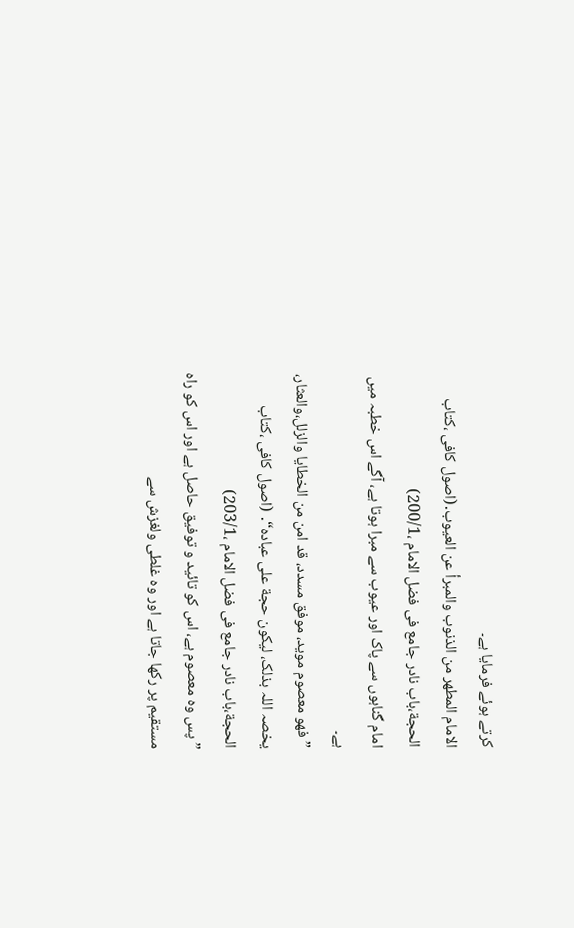کرتے ہوئے فرمایا ہے۔
الامام المطھر من الذنوب والمبرأ عن العیوب․(اصول کافی ،کتاب الحجة،باب نادر جامع فی فضل الامام ،200/1)
امام گناہوں سے پاک اور عیوب سے مبرا ہوتا ہے، آگے اس خطبہ میں ہے۔
”فھو معصوم موید، موفق مسدد، قد امن من الخطایا والزلل،والعثار، یخصہ اللہ بذلک، لیکون حجة علی عبادہ“․ (اصول کافی ،کتاب الحجة،باب نادر جامع فی فضل الامام ،203/1)
”پس وہ معصوم ہے، اس کو تائید و توفیق حاصل ہے اور اس کو راہ مستقیم پر رکھا جاتا ہے اور وہ غلطی ولغزش سے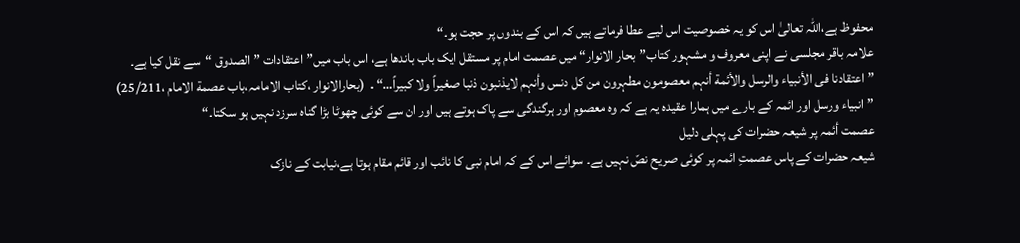محفوظ ہے،اللہ تعالیٰ اس کو یہ خصوصیت اس لیے عطا فرماتے ہیں کہ اس کے بندوں پر حجت ہو۔“
علامہ باقر مجلسی نے اپنی معروف و مشہور کتاب”بحار الانوار“ میں عصمت امام پر مستقل ایک باب باندھا ہے، اس باب میں”اعتقادات ”الصدوق “سے نقل کیا ہے۔
”اعتقادنا فی الأنبیاء والرسل والأئمة أنہم معصومون مطہرون من کل دنس وأنہم لایذنبون ذنبا صغیراً ولا کبیراً…“․ (بحارالانوار ،کتاب الامامہ،باب عصمة الامام ،25/211)
”انبیاء ورسل اور ائمہ کے بارے میں ہمارا عقیدہ یہ ہے کہ وہ معصوم اور ہرگندگی سے پاک ہوتے ہیں اور ان سے کوئی چھوٹا بڑا گناہ سرزد نہیں ہو سکتا۔“
عصمت أئمہ پر شیعہ حضرات کی پہلی دلیل
شیعہ حضرات کے پاس عصمتِ ائمہ پر کوئی صریح نصّ نہیں ہے۔ سوائے اس کے کہ امام نبی کا نائب اور قائم مقام ہوتا ہے،نیابت کے نازک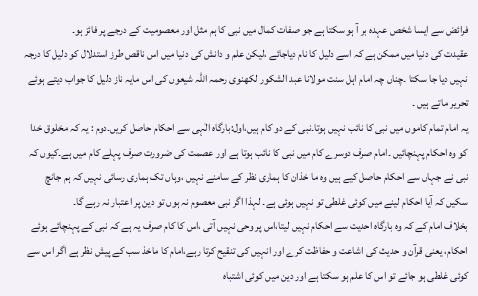فرائض سے ایسا شخص عہدہ بر آ ہو سکتا ہے جو صفات کمال میں نبی کا ہم مثل اور معصومیت کے درجے پر فائز ہو۔
عقیدت کی دنیا میں ممکن ہے کہ اسے دلیل کا نام دیاجائے ،لیکن علم و دانش کی دنیا میں اس ناقص طرز استدلال کو دلیل کا درجہ نہیں دیا جا سکتا ۔چناں چہ امام اہل سنت مولانا عبد الشکور لکھنوی رحمہ اللہ شیعوں کی اس مایہ ناز دلیل کا جواب دیتے ہوئے تحریر ماتے ہیں ۔
یہ امام تمام کاموں میں نبی کا نائب نہیں ہوتا۔نبی کے دو کام ہیں،اول:بارگاہ الٰہی سے احکام حاصل کریں۔دوم : یہ کہ مخلوق خدا کو وہ احکام پہنچائیں ۔امام صرف دوسرے کام میں نبی کا نائب ہوتا ہے اور عصمت کی ضرورت صرف پہلے کام میں ہے۔کیوں کہ نبی نے جہاں سے احکام حاصل کیے ہیں وہ ما خذان کا ہماری نظر کے سامنے نہیں ،وہاں تک ہماری رسائی نہیں کہ ہم جانچ سکیں کہ آیا احکام لینے میں کوئی غلطی تو نہیں ہوئی ہے۔ لہذا اگر نبی معصوم نہ ہوں تو دین پر اعتبار نہ رہے گا۔
بخلاف امام کے کہ وہ بارگاہ احدیت سے احکام نہیں لیتا،اس پر وحی نہیں آتی ،اس کا کام صرف یہ ہے کہ نبی کے پہنچائے ہوئے احکام، یعنی قرآن و حدیث کی اشاعت و حفاظت کرے اور انہیں کی تنقیح کرتا رہے،امام کا ماخذ سب کے پیش نظر ہے اگر اس سے کوئی غلطی ہو جائے تو اس کا علم ہو سکتا ہے اور دین میں کوئی اشتباہ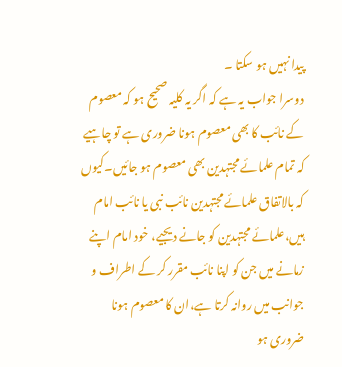پیدا نہیں ہو سکتا ۔
دوسرا جواب یہ ہے کہ اگر یہ کلیہ صحیح ہو کہ معصوم کے نائب کا بھی معصوم ہونا ضروری ہے تو چاہیے کہ تمام علمائے مجتہدین بھی معصوم ہو جائیں۔کیوں کہ بالاتفاق علمائے مجتہدین نائب نبی یا نائب امام ہیں،علمائے مجتہدین کو جانے دیجیے، خود امام اپنے زمانے میں جن کو اپنا نائب مقرر کر کے اطراف و جوانب میں روانہ کرتا ہے،ان کا معصوم ہونا ضروری ہو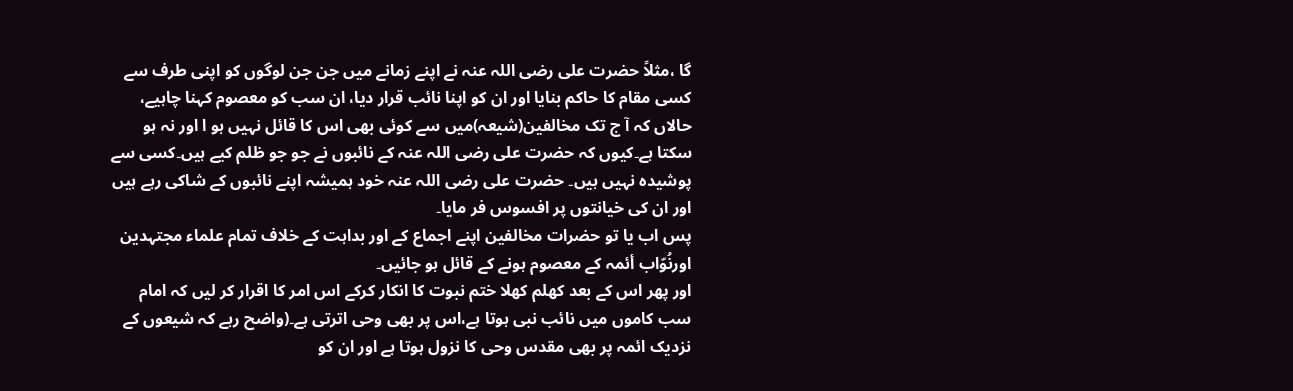گا ،مثلاً حضرت علی رضی اللہ عنہ نے اپنے زمانے میں جن جن لوگوں کو اپنی طرف سے کسی مقام کا حاکم بنایا اور ان کو اپنا نائب قرار دیا، ان سب کو معصوم کہنا چاہیے، حالاں کہ آ ج تک مخالفین(شیعہ)میں سے کوئی بھی اس کا قائل نہیں ہو ا اور نہ ہو سکتا ہے۔کیوں کہ حضرت علی رضی اللہ عنہ کے نائبوں نے جو جو ظلم کیے ہیں۔کسی سے پوشیدہ نہیں ہیں۔ حضرت علی رضی اللہ عنہ خود ہمیشہ اپنے نائبوں کے شاکی رہے ہیں اور ان کی خیانتوں پر افسوس فر مایا۔
پس اب یا تو حضرات مخالفین اپنے اجماع کے اور بداہت کے خلاف تمام علماء مجتہدین اورنُوّاب أئمہ کے معصوم ہونے کے قائل ہو جائیں۔
اور پھر اس کے بعد کھلم کھلا ختم نبوت کا انکار کرکے اس امر کا اقرار کر لیں کہ امام سب کاموں میں نائب نبی ہوتا ہے،اس پر بھی وحی اترتی ہے۔(واضح رہے کہ شیعوں کے نزدیک ائمہ پر بھی مقدس وحی کا نزول ہوتا ہے اور ان کو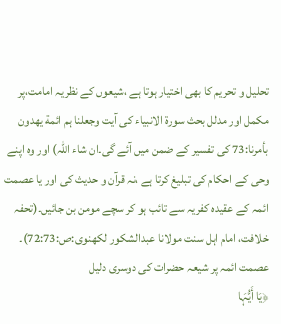تحلیل و تحریم کا بھی اختیار ہوتا ہے ،شیعوں کے نظریہ امامت،پر مکمل اور مدلل بحث سورة الانبیاء کی آیت وجعلنا ہم ائمة یھدون بأمرنا:73 کی تفسیر کے ضمن میں آئے گی۔ان شاء اللہ) اور وہ اپنے وحی کے احکام کی تبلیغ کرتا ہے ،نہ قرآن و حدیث کی اور یا عصمت ائمہ کے عقیدہ کفریہ سے تائب ہو کر سچے مومن بن جائیں۔(تحفہ خلافت، امام اہل سنت مولانا عبدالشکور لکھنوی:ص:72:73)۔
عصمت ائمہ پر شیعہ حضرات کی دوسری دلیل
﴿یَا أَیُّہَا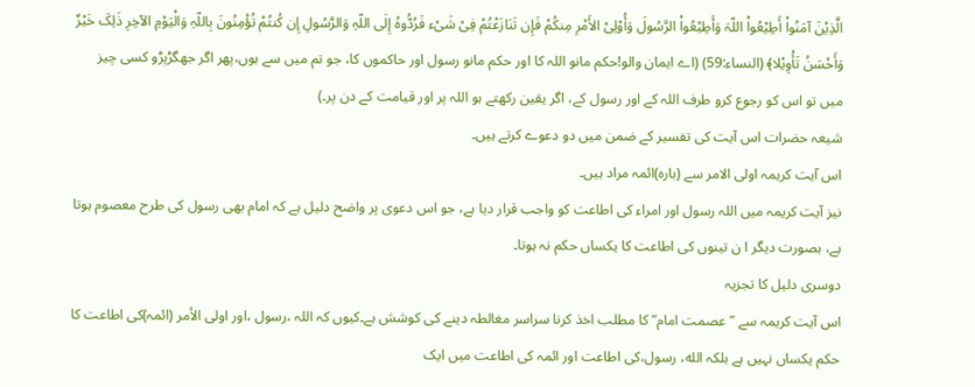الَّذِیْنَ آمَنُواْ أَطِیْعُواْ اللّہَ وَأَطِیْعُواْ الرَّسُولَ وَأُوْلِیْ الأَمْرِ مِنکُمْ فَإِن تَنَازَعْتُمْ فِیْ شَیْء فَرُدُّوہُ إِلَی اللّہِ وَالرَّسُولِ إِن کُنتُمْ تُؤْمِنُونَ بِاللّہِ وَالْیَوْمِ الآخِرِ ذَلِکَ خَیْرٌ وَأَحْسَنُ تَأْوِیْلا﴾ (النساء:59) (اے ایمان والو!حکم مانو اللہ کا اور حکم مانو رسول اور حاکموں کا، جو تم میں سے ہوں،پھر اگر جھگڑپڑو کسی چیز میں تو اس کو رجوع کرو طرف اللہ کے اور رسول کے، اگر یقین رکھتے ہو اللہ پر اور قیامت کے دن پر۔)
شیعہ حضرات اس آیت کی تفسیر کے ضمن میں دو دعوے کرتے ہیں۔
اس آیت کریمہ اولی الامر سے (بارہ)ائمہ مراد ہیں۔
نیز آیت کریمہ میں اللہ رسول اور امراء کی اطاعت کو واجب قرار دیا ہے، جو اس دعوی پر واضح دلیل ہے کہ امام بھی رسول کی طرح معصوم ہوتا ہے، بصورت دیگر ا ن تینوں کی اطاعت کا یکساں حکم نہ ہوتا۔
دوسری دلیل کا تجزیہ
اس آیت کریمہ سے ”عصمت امام“ کا مطلب اخذ کرنا سراسر مغالطہ دینے کی کوشش ہے۔کیوں کہ اللہ ،رسول ،اور اولی الأمر (ائمہ)کی اطاعت کا حکم یکساں نہیں ہے بلکہ الله، رسول،کی اطاعت اور ائمہ کی اطاعت میں ایک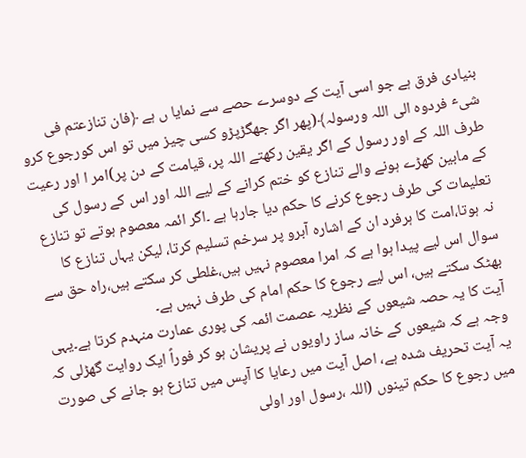بنیادی فرق ہے جو اسی آیت کے دوسرے حصے سے نمایا ں ہے ﴿فان تنازعتم فی شیٴ فردوہ الی اللہ ورسولہ﴾(پھر اگر جھگڑپڑو کسی چیز میں تو اس کورجوع کرو طرف اللہ کے اور رسول کے اگر یقین رکھتے اللہ پر، قیامت کے دن پر)امر ا اور رعیت کے مابین کھڑے ہونے والے تنازع کو ختم کرانے کے لیے اللہ اور اس کے رسول کی تعلیمات کی طرف رجوع کرنے کا حکم دیا جارہا ہے ۔اگر ائمہ معصوم ہوتے تو تنازع نہ ہوتا،امت کا ہرفرد ان کے اشارہ آبرو پر سرخم تسلیم کرتا، لیکن یہاں تنازع کا سوال اس لیے پیدا ہوا ہے کہ امرا معصوم نہیں ہیں،غلطی کر سکتے ہیں،راہ حق سے بھٹک سکتے ہیں، اس لیے رجوع کا حکم امام کی طرف نہیں ہے۔
آیت کا یہ حصہ شیعوں کے نظریہ عصمت ائمہ کی پوری عمارت منہدم کرتا ہے۔یہی وجہ ہے کہ شیعوں کے خانہ ساز راویوں نے پریشان ہو کر فوراً ایک روایت گھڑلی کہ یہ آیت تحریف شدہ ہے، اصل آیت میں رعایا کا آپس میں تنازع ہو جانے کی صورت میں رجوع کا حکم تینوں (اللہ ،رسول اور اولی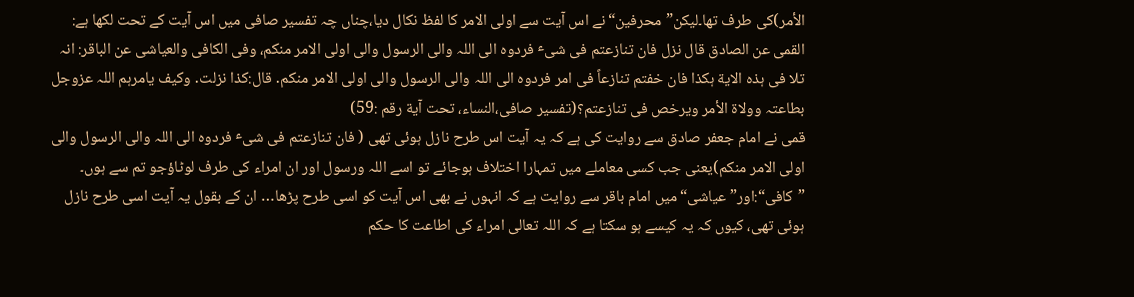الأمر)کی طرف تھا۔لیکن”محرفین“نے اس آیت سے اولی الامر کا لفظ نکال دیا،چناں چہ تفسیر صافی میں اس آیت کے تحت لکھا ہے:
القمی عن الصادق قال نزل فان تنازعتم فی شیٴ فردوہ الی اللہ والی الرسول والی اولی الامر منکم، وفی الکافی والعیاشی عن الباقر: انہ تلا فی ہذہ الایة ہکذا فان خفتم تنازعاً فی امر فردوہ الی اللہ والی الرسول والی اولی الامر منکم․ قال:کذا نزلت․ وکیف یامرہم اللہ عزوجل بطاعتہ وولاة الأمر ویرخص فی تنازعتم؟(تفسیر صافی،النساء، تحت آیة رقم :59)
قمی نے امام جعفر صادق سے روایت کی ہے کہ یہ آیت اس طرح نازل ہوئی تھی ( فان تنازعتم فی شیٴ فردوہ الی اللہ والی الرسول والی اولی الامر منکم)یعنی جب کسی معاملے میں تمہارا اختلاف ہوجائے تو اسے اللہ ورسول اور ان امراء کی طرف لوٹاؤجو تم سے ہوں۔
”کافی“:اور” عیاشی“میں امام باقر سے روایت ہے کہ انہوں نے بھی اس آیت کو اسی طرح پڑھا… ان کے بقول یہ آیت اسی طرح نازل ہوئی تھی، کیوں کہ یہ کیسے ہو سکتا ہے کہ اللہ تعالی امراء کی اطاعت کا حکم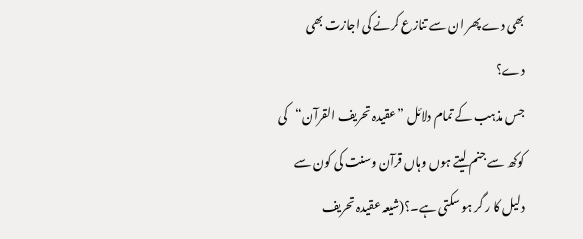بھی دے پھر ان سے تنازع کرنے کی اجازت بھی دے؟
جس مذہب کے تمام دلائل ”عقیدہ تحریف القرآن“کی کوکھ سے جنم لیتے ہوں وہاں قرآن وسنت کی کون سے دلیل کا ر گر ہو سکتی ہے۔؟(شیعہ عقیدہ تحریف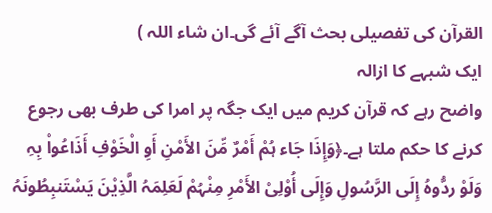القرآن کی تفصیلی بحث آگے آئے گی۔ان شاء اللہ )
ایک شبہے کا ازالہ
واضح رہے کہ قرآن کریم میں ایک جگہ پر امرا کی طرف بھی رجوع کرنے کا حکم ملتا ہے۔﴿وَإِذَا جَاء ہُمْ أَمْرٌ مِّنَ الأَمْنِ أَوِ الْخَوْفِ أَذَاعُواْ بِہِ وَلَوْ ردُّوہُ إِلَی الرَّسُولِ وَإِلَی أُوْلِیْ الأَمْرِ مِنْہُمْ لَعَلِمَہُ الَّذِیْنَ یَسْتَنبِطُونَہُ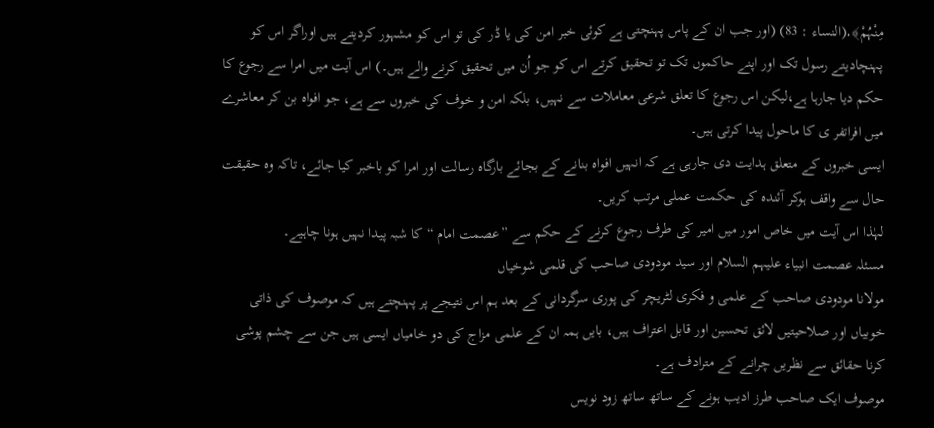مِنْہُمْ﴾․(النساء : 83) (اور جب ان کے پاس پہنچتی ہے کوئی خبر امن کی یا ڈر کی تو اس کو مشہور کردیتے ہیں اوراگر اس کو پہنچادیتے رسول تک اور اپنے حاکموں تک تو تحقیق کرتے اس کو جو اُن میں تحقیق کرنے والے ہیں۔) اس آیت میں امرا سے رجوع کا حکم دیا جارہا ہے،لیکن اس رجوع کا تعلق شرعی معاملات سے نہیں، بلکہ امن و خوف کی خبروں سے ہے، جو افواہ بن کر معاشرے میں افراتفر ی کا ماحول پیدا کرتی ہیں۔
ایسی خبروں کے متعلق ہدایت دی جارہی ہے کہ انہیں افواہ بنانے کے بجائے بارگاہ رسالت اور امرا کو باخبر کیا جائے، تاکہ وہ حقیقت حال سے واقف ہوکر آئندہ کی حکمت عملی مرتب کریں۔
لہٰذا اس آیت میں خاص امور میں امیر کی طرف رجوع کرنے کے حکم سے ”عصمت امام “کا شبہ پیدا نہیں ہونا چاہیے۔
مسئلہ عصمت انبیاء علیہم السلام اور سید مودودی صاحب کی قلمی شوخیاں
مولانا مودودی صاحب کے علمی و فکری لٹریچر کی پوری سرگردانی کے بعد ہم اس نتیجے پر پہنچتے ہیں کہ موصوف کی ذاتی خوبیاں اور صلاحیتیں لائق تحسین اور قابل اعتراف ہیں، بایں ہمہ ان کے علمی مزاج کی دو خامیاں ایسی ہیں جن سے چشم پوشی کرنا حقائق سے نظریں چرانے کے مترادف ہے۔
موصوف ایک صاحب طرز ادیب ہونے کے ساتھ ساتھ زود نویس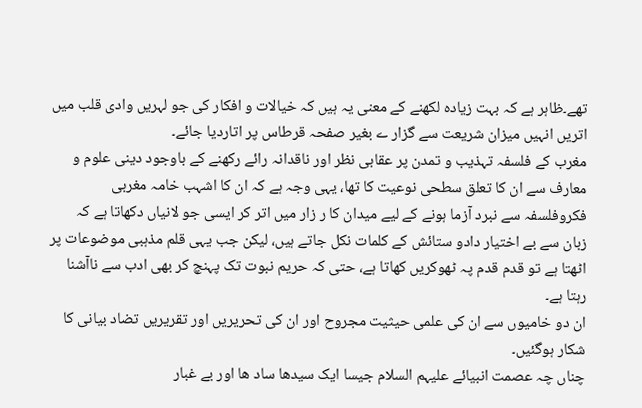تھے۔ظاہر ہے کہ بہت زیادہ لکھنے کے معنی یہ ہیں کہ خیالات و افکار کی جو لہریں وادی قلب میں اتریں انہیں میزان شریعت سے گزار ے بغیر صفحہ قرطاس پر اتاردیا جائے۔
مغرب کے فلسفہ تہذیب و تمدن پر عقابی نظر اور ناقدانہ رائے رکھنے کے باوجود دینی علوم و معارف سے ان کا تعلق سطحی نوعیت کا تھا، یہی وجہ ہے کہ ان کا اشہب خامہ مغربی فکروفلسفہ سے نبرد آزما ہونے کے لیے میدان کا ر زار میں اتر کر ایسی جو لانیاں دکھاتا ہے کہ زبان سے بے اختیار دادو ستائش کے کلمات نکل جاتے ہیں، لیکن جب یہی قلم مذہبی موضوعات پر اٹھتا ہے تو قدم قدم پہ ٹھوکریں کھاتا ہے، حتی کہ حریم نبوت تک پہنچ کر بھی ادب سے ناآشنا رہتا ہے۔
ان دو خامیوں سے ان کی علمی حیثیت مجروح اور ان کی تحریریں اور تقریریں تضاد بیانی کا شکار ہوگئیں۔
چناں چہ عصمت انبیائے علیہم السلام جیسا ایک سیدھا ساد ھا اور بے غبار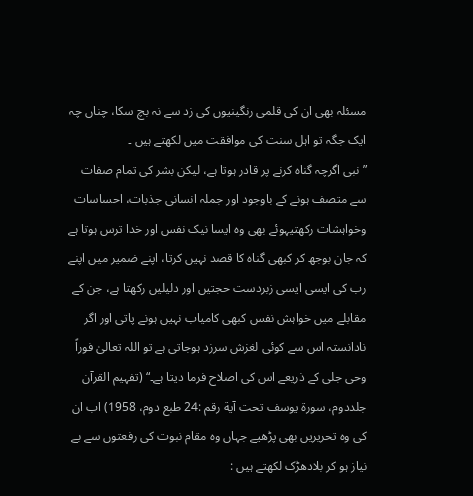مسئلہ بھی ان کی قلمی رنگینیوں کی زد سے نہ بچ سکا، چناں چہ ایک جگہ تو اہل سنت کی موافقت میں لکھتے ہیں ۔
”نبی اگرچہ گناہ کرنے پر قادر ہوتا ہے، لیکن بشر کی تمام صفات سے متصف ہونے کے باوجود اور جملہ انسانی جذبات، احساسات وخواہشات رکھتیہوئے بھی وہ ایسا نیک نفس اور خدا ترس ہوتا ہے کہ جان بوجھ کر کبھی گناہ کا قصد نہیں کرتا، اپنے ضمیر میں اپنے رب کی ایسی ایسی زبردست حجتیں اور دلیلیں رکھتا ہے، جن کے مقابلے میں خواہش نفس کبھی کامیاب نہیں ہونے پاتی اور اگر نادانستہ اس سے کوئی لغزش سرزد ہوجاتی ہے تو اللہ تعالیٰ فوراً وحی جلی کے ذریعے اس کی اصلاح فرما دیتا ہے۔“ (تفہیم القرآن جلددوم، سورة یوسف تحت آیة رقم :24 طبع دوم، 1958) اب ان کی وہ تحریریں بھی پڑھیے جہاں وہ مقام نبوت کی رفعتوں سے بے نیاز ہو کر بلادھڑک لکھتے ہیں :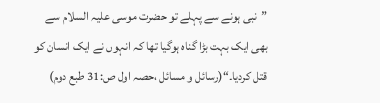”نبی ہونے سے پہلے تو حضرت موسی علیہ السلام سے بھی ایک بہت بڑا گناہ ہوگیا تھا کہ انہوں نے ایک انسان کو قتل کردیا۔“(رسائل و مسائل ،حصہ اول ص:31 طبع دوم)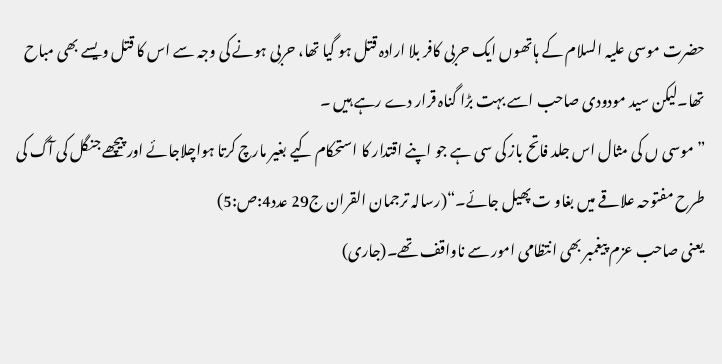حضرت موسی علیہ السلام کے ہاتھوں ایک حربی کافر بلا ارادہ قتل ہو گیا تھا، حربی ہونے کی وجہ سے اس کا قتل ویسے بھی مباح تھا۔لیکن سید مودودی صاحب اسے بہت بڑا گناہ قرار دے رہے ہیں ۔
”موسی ں کی مثال اس جلد فاتح باز کی سی ہے جو اپنے اقتدار کا استحکام کیے بغیر مارچ کرتا ہواچلاجائے اور پیچھے جنگل کی آگ کی طرح مفتوحہ علاقے میں بغاو ت پھیل جائے۔“(رسالہ ترجمان القران ج29 عدد4:ص:5)
یعنی صاحب عزم پیغمبر بھی انتظامی امور سے ناواقف تھے۔(جاری)